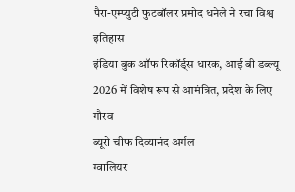पैरा-एम्प्युटी फुटबॉलर प्रमोद धनेले ने रचा विश्व इतिहास
इंडिया बुक ऑफ रिकॉर्ड्स धारक, आई बी डब्ल्यू 2026 में विशेष रूप से आमंत्रित, प्रदेश के लिए गौरव
ब्यूरो चीफ दिव्यानंद अर्गल
ग्वालियर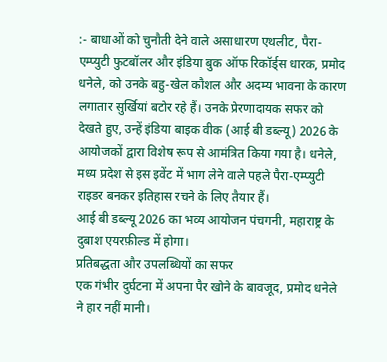:- बाधाओं को चुनौती देने वाले असाधारण एथलीट, पैरा-एम्प्युटी फुटबॉलर और इंडिया बुक ऑफ रिकॉर्ड्स धारक, प्रमोद धनेले, को उनके बहु-खेल कौशल और अदम्य भावना के कारण लगातार सुर्खियां बटोर रहे हैं। उनके प्रेरणादायक सफर को देखते हुए, उन्हें इंडिया बाइक वीक (आई बी डब्ल्यू) 2026 के आयोजकों द्वारा विशेष रूप से आमंत्रित किया गया है। धनेले, मध्य प्रदेश से इस इवेंट में भाग लेने वाले पहले पैरा-एम्प्युटी राइडर बनकर इतिहास रचने के लिए तैयार हैं।
आई बी डब्ल्यू 2026 का भव्य आयोजन पंचगनी, महाराष्ट्र के दुबाश एयरफ़ील्ड में होगा।
प्रतिबद्धता और उपलब्धियों का सफर
एक गंभीर दुर्घटना में अपना पैर खोने के बावजूद, प्रमोद धनेले ने हार नहीं मानी।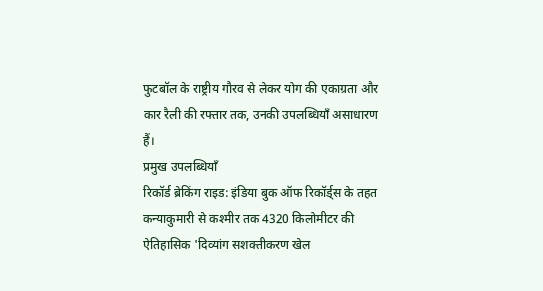फुटबॉल के राष्ट्रीय गौरव से लेकर योग की एकाग्रता और कार रैली की रफ्तार तक, उनकी उपलब्धियाँ असाधारण हैं।
प्रमुख उपलब्धियाँ
रिकॉर्ड ब्रेकिंग राइड: इंडिया बुक ऑफ रिकॉर्ड्स के तहत कन्याकुमारी से कश्मीर तक 4320 किलोमीटर की ऐतिहासिक 'दिव्यांग सशक्तीकरण खेल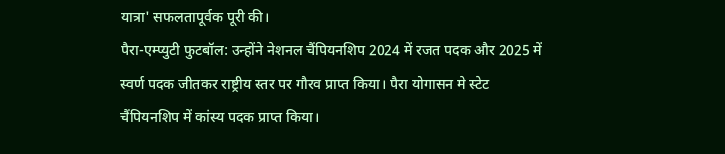यात्रा' सफलतापूर्वक पूरी की।
पैरा-एम्प्युटी फुटबॉल: उन्होंने नेशनल चैंपियनशिप 2024 में रजत पदक और 2025 में स्वर्ण पदक जीतकर राष्ट्रीय स्तर पर गौरव प्राप्त किया। पैरा योगासन मे स्टेट चैंपियनशिप में कांस्य पदक प्राप्त किया।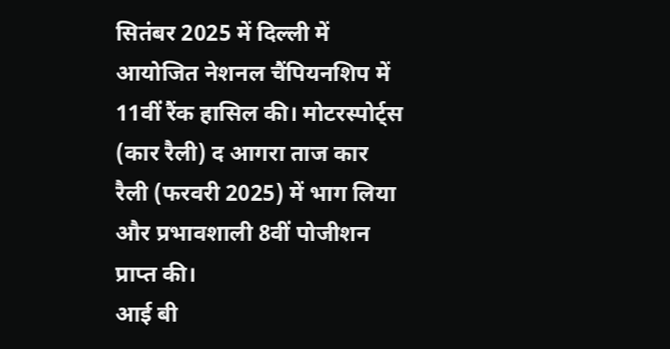सितंबर 2025 में दिल्ली में आयोजित नेशनल चैंपियनशिप में 11वीं रैंक हासिल की। मोटरस्पोर्ट्स (कार रैली) द आगरा ताज कार रैली (फरवरी 2025) में भाग लिया और प्रभावशाली 8वीं पोजीशन प्राप्त की।
आई बी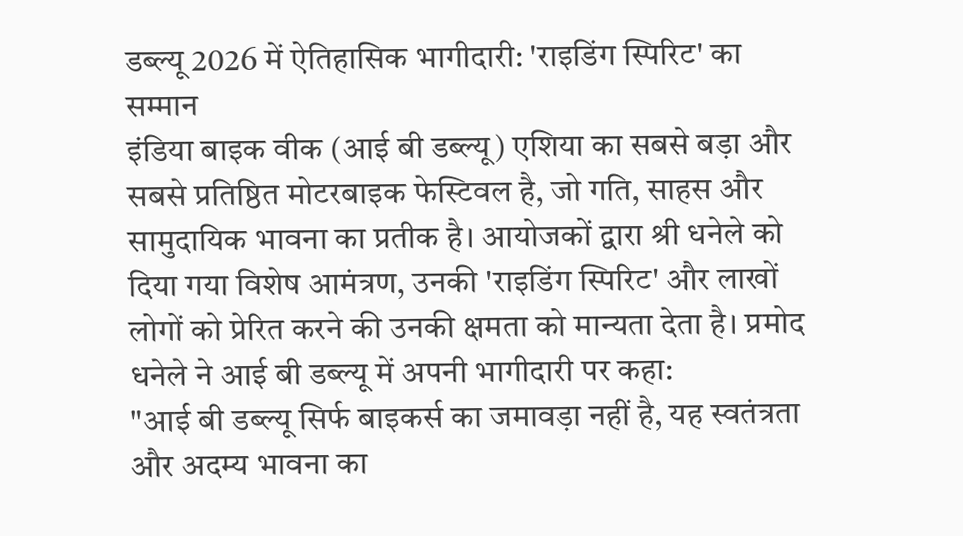डब्ल्यू 2026 में ऐतिहासिक भागीदारी: 'राइडिंग स्पिरिट' का सम्मान
इंडिया बाइक वीक (आई बी डब्ल्यू) एशिया का सबसे बड़ा और सबसे प्रतिष्ठित मोटरबाइक फेस्टिवल है, जो गति, साहस और सामुदायिक भावना का प्रतीक है। आयोजकों द्वारा श्री धनेले को दिया गया विशेष आमंत्रण, उनकी 'राइडिंग स्पिरिट' और लाखों लोगों को प्रेरित करने की उनकी क्षमता को मान्यता देता है। प्रमोद धनेले ने आई बी डब्ल्यू में अपनी भागीदारी पर कहा:
"आई बी डब्ल्यू सिर्फ बाइकर्स का जमावड़ा नहीं है, यह स्वतंत्रता और अदम्य भावना का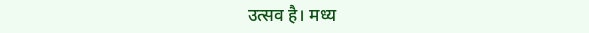उत्सव है। मध्य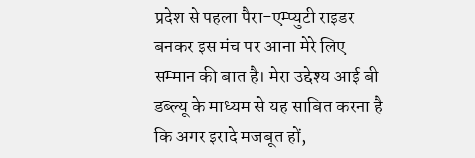प्रदेश से पहला पैरा-एम्प्युटी राइडर बनकर इस मंच पर आना मेरे लिए सम्मान की बात है। मेरा उद्देश्य आई बी डब्ल्यू के माध्यम से यह साबित करना है कि अगर इरादे मजबूत हों,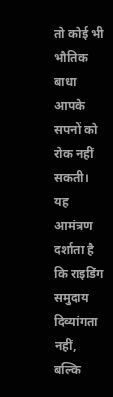तो कोई भी भौतिक बाधा आपके सपनों को रोक नहीं सकती। यह आमंत्रण दर्शाता है कि राइडिंग समुदाय दिव्यांगता नहीं, बल्कि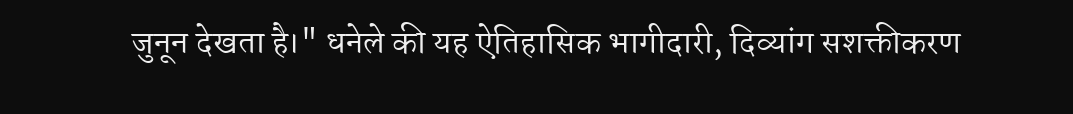जुनून देखता है।" धनेले की यह ऐतिहासिक भागीदारी, दिव्यांग सशक्तीकरण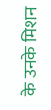के उनके मिशन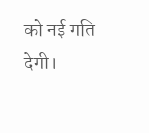को नई गति देगी।